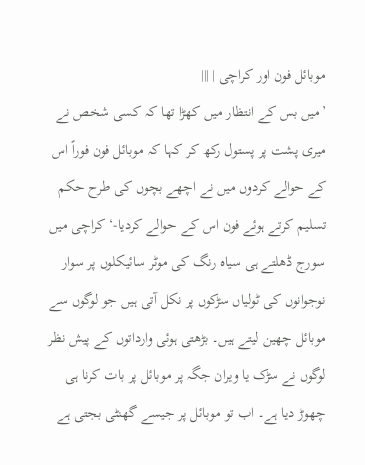موبائل فون اور کراچی | |||
’میں بس کے انتظار میں کھڑا تھا کہ کسی شخص نے میری پشت پر پستول رکھ کر کہا کہ موبائل فون فوراً اس کے حوالے کردوں میں نے اچھے بچوں کی طرح حکم تسلیم کرتے ہوئے فون اس کے حوالے کردیا-‘ کراچی میں سورج ڈھلتے ہی سیاہ رنگ کی موٹر سائیکلوں پر سوار نوجوانوں کی ٹولیاں سڑکوں پر نکل آتی ہیں جو لوگوں سے موبائل چھین لیتے ہیں۔ بڑھتی ہوئی وارداتوں کے پیش نظر لوگوں نے سڑک یا ویران جگہ پر موبائل پر بات کرنا ہی چھوڑ دیا ہے۔ اب تو موبائل پر جیسے گھنٹی بجتی ہے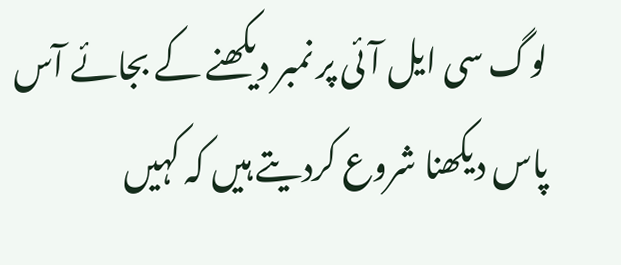لوگ سی ایل آئی پر نمبر دیکھنے کے بجائے آس پاس دیکھنا شروع کردیتے ہیں کہ کہیں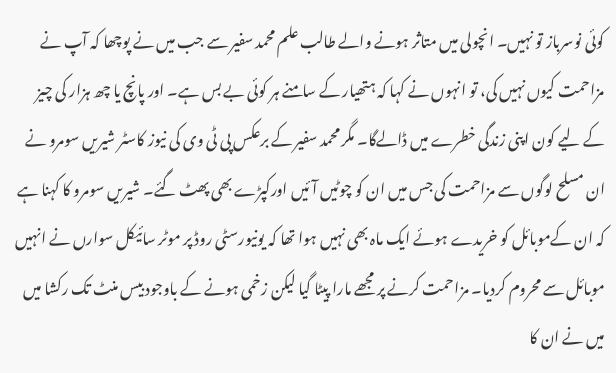کوئی نوسرباز تو نہیں۔ انچولی میں متاثر ہونے والے طالب علم محمد سفیر سے جب میں نے پوچھا کہ آپ نے مزاحمت کیوں نہیں کی، تو انہوں نے کہا کہ ہتھیار کے سامنے ہر کوئی بے بس ہے۔ اور پانچ یا چھ ہزار کی چیز کے لیے کون اپنی زندگی خطرے میں ڈالےگا۔ مگر محمد سفیر کے برعکس پی ٹی وی کی نیوز کاسٹر شیریں سومرو نے ان مسلح لوگوں سے مزاحمت کی جس میں ان کو چوٹیں آئیں اورکپڑے بھی پھٹ گئے۔ شیریں سومرو کا کہنا ہے کہ ان کےموبائل کو خریدے ہوئے ایک ماہ بھی نہیں ہوا تھا کہ یونیورسٹی روڈ پر موٹر سائیکل سوارں نے انہیں موبائل سے محروم کردیا۔ مزاحمت کرنے پر مجھے مارا پیٹا گیا لیکن زخمی ہونے کے باوجود بیس منٹ تک رکشا میں میں نے ان کا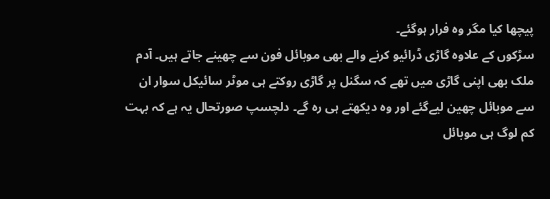پیچھا کیا مگر وہ فرار ہوگئے۔
سڑکوں کے علاوہ گاڑی ڈرائیو کرنے والے بھی موبائل فون سے چھینے جاتے ہیں۔ آدم ملک بھی اپنی گاڑی میں تھے کہ سگنل پر گاڑی روکتے ہی موٹر سائیکل سوار ان سے موبائل چھین لیےگئے اور وہ دیکھتے ہی رہ گے۔ دلچسپ صورتحال یہ ہے کہ بہت کم لوگ ہی موبائل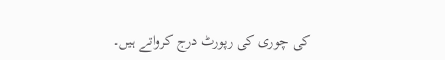کی چوری کی رپورٹ درج کرواتے ہیں۔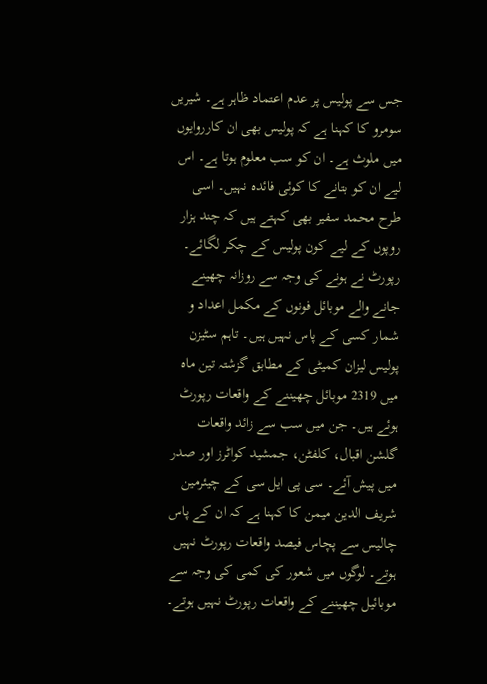جس سے پولیس پر عدم اعتماد ظاہر ہے۔ شیریں سومرو کا کہنا ہے کہ پولیس بھی ان کارروایوں میں ملوث ہے۔ ان کو سب معلوم ہوتا ہے۔ اس لیے ان کو بتانے کا کوئی فائدہ نہیں۔ اسی طرح محمد سفیر بھی کہتے ہیں کہ چند ہزار روپوں کے لیے کون پولیس کے چکر لگائے۔ رپورٹ نے ہونے کی وجہ سے روزانہ چھینے جانے والے موبائل فونوں کے مکمل اعداد و شمار کسی کے پاس نہیں ہیں۔ تاہم سٹیزن پولیس لیزان کمیٹی کے مطابق گزشتہ تین ماہ میں 2319 موبائل چھیننے کے واقعات رپورٹ ہوئے ہیں۔ جن میں سب سے زائد واقعات گلشن اقبال، کلفٹن، جمشید کواٹرز اور صدر میں پیش آئے۔ سی پی ایل سی کے چیئرمین شریف الدین میمن کا کہنا ہے کہ ان کے پاس چالیس سے پچاس فیصد واقعات رپورٹ نہیں ہوتے۔ لوگوں میں شعور کی کمی کی وجہ سے موبائیل چھیننے کے واقعات رپورٹ نہیں ہوتے۔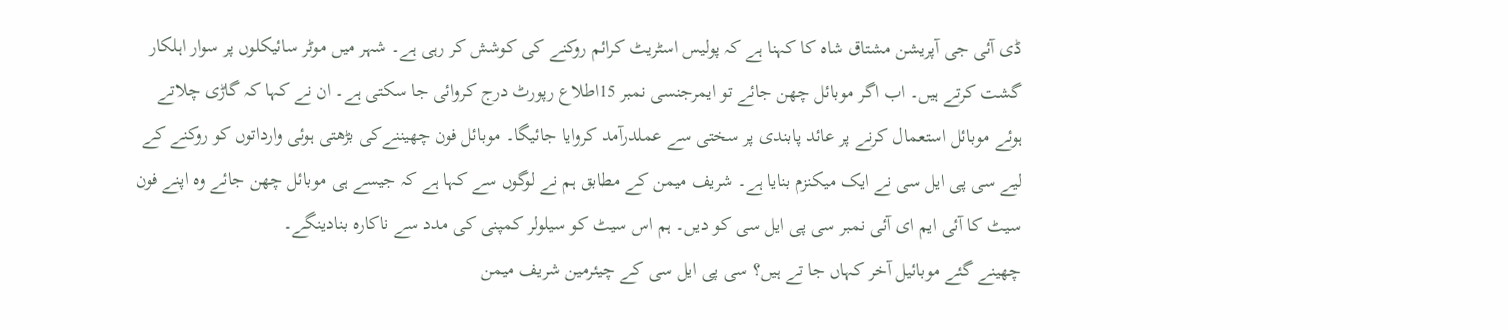ڈی آئی جی آپریشن مشتاق شاہ کا کہنا ہے کہ پولیس اسٹریٹ کرائم روکنے کی کوشش کر رہی ہے۔ شہر میں موٹر سائیکلوں پر سوار اہلکار گشت کرتے ہیں۔ اب اگر موبائل چھن جائے تو ایمرجنسی نمبر 15اطلاع رپورٹ درج کروائی جا سکتی ہے۔ ان نے کہا کہ گاڑی چلاتے ہوئے موبائل استعمال کرنے پر عائد پابندی پر سختی سے عملدرآمد کروایا جائیگا۔ موبائل فون چھیننےکی بڑھتی ہوئی وارداتوں کو روکنے کے لیے سی پی ایل سی نے ایک میکنزم بنایا ہے۔ شریف میمن کے مطابق ہم نے لوگوں سے کہا ہے کہ جیسے ہی موبائل چھن جائے وہ اپنے فون سیٹ کا آئی ایم ای آئی نمبر سی پی ایل سی کو دیں۔ ہم اس سیٹ کو سیلولر کمپنی کی مدد سے ناکارہ بنادینگے۔
چھینے گئے موبائیل آخر کہاں جا تے ہیں؟ سی پی ایل سی کے چیئرمین شریف میمن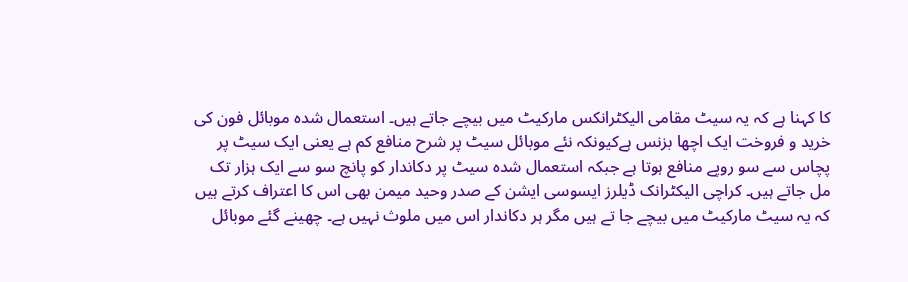کا کہنا ہے کہ یہ سیٹ مقامی الیکٹرانکس مارکیٹ میں بیچے جاتے ہیں۔ استعمال شدہ موبائل فون کی خرید و فروخت ایک اچھا بزنس ہےکیونکہ نئے موبائل سیٹ پر شرح منافع کم ہے یعنی ایک سیٹ پر پچاس سے سو روپے منافع ہوتا ہے جبکہ استعمال شدہ سیٹ پر دکاندار کو پانچ سو سے ایک ہزار تک مل جاتے ہیں۔ کراچی الیکٹرانک ڈیلرز ایسوسی ایشن کے صدر وحید میمن بھی اس کا اعتراف کرتے ہیں کہ یہ سیٹ مارکیٹ میں بیچے جا تے ہیں مگر ہر دکاندار اس میں ملوث نہیں ہے۔ چھینے گئے موبائل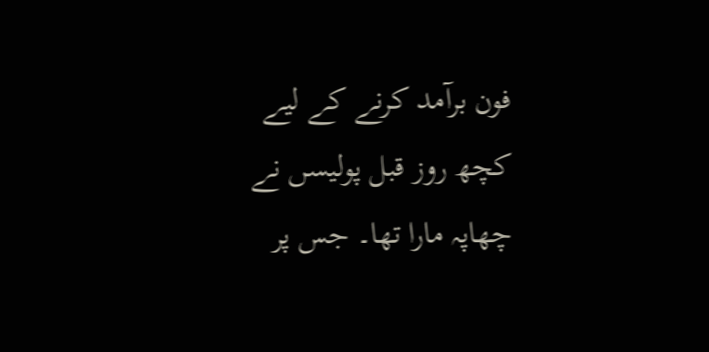فون برآمد کرنے کے لیے کچھ روز قبل پولیسں نے چھاپہ مارا تھا۔ جس پر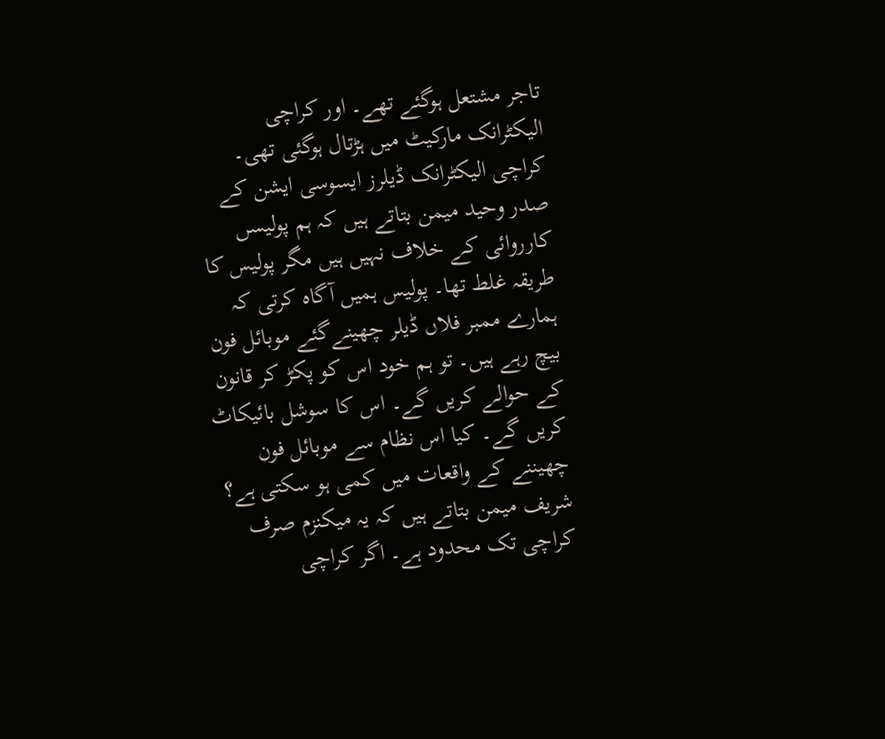تاجر مشتعل ہوگئے تھے۔ اور کراچی الیکٹرانک مارکیٹ میں ہڑتال ہوگئی تھی۔ کراچی الیکٹرانک ڈیلرز ایسوسی ایشن کے صدر وحید میمن بتاتے ہیں کہ ہم پولیسں کارروائی کے خلاف نہیں ہیں مگر پولیس کا طریقہ غلط تھا۔ پولیس ہمیں آگاہ کرتی کہ ہمارے ممبر فلاں ڈیلر چھینےگئے موبائل فون بیچ رہے ہیں۔ تو ہم خود اس کو پکڑ کر قانون کے حوالے کریں گے۔ اس کا سوشل بائیکاٹ کریں گے۔ کیا اس نظام سے موبائل فون چھیننے کے واقعات میں کمی ہو سکتی ہے؟ شریف میمن بتاتے ہیں کہ یہ میکنزم صرف کراچی تک محدود ہے۔ اگر کراچی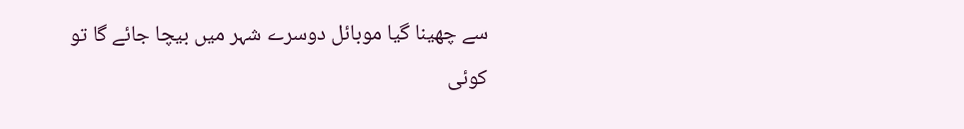سے چھینا گیا موبائل دوسرے شہر میں بیچا جائے گا تو کوئی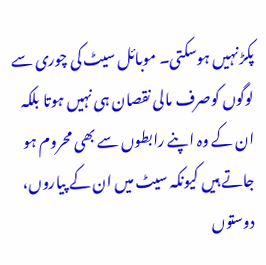پکڑ نہیں ہوسکتی۔ موبائل سیٹ کی چوری سے لوگوں کوصرف مالی نقصان ہی نہیں ہوتا بلکہ ان کے وہ اپنے رابطوں سے بھی محروم ہو جاتے ہیں کیونکہ سیٹ میں ان کے پیاروں، دوستوں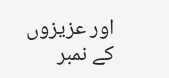اور عزیزوں کے نمبر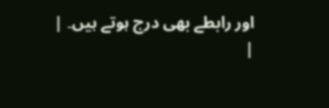اور رابطے بھی درج ہوتے ہیں۔ |
|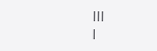|||
|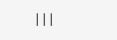|||